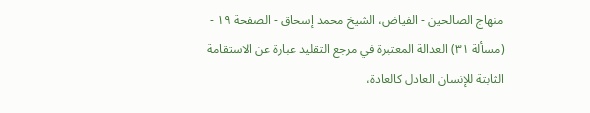منهاج الصالحين - الفياض، الشيخ محمد إسحاق - الصفحة ١٩ - (مسألة ٣١) العدالة المعتبرة في مرجع التقليد عبارة عن الاستقامة الثابتة للإنسان العادل كالعادة،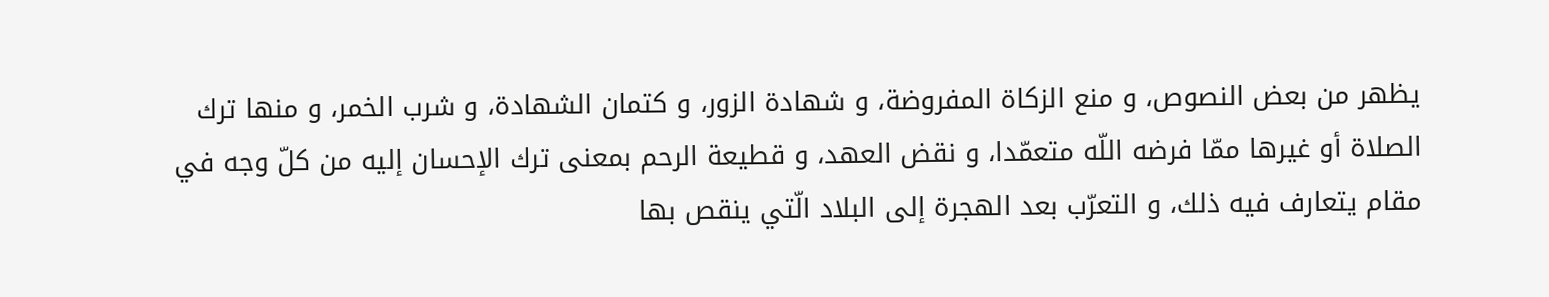يظهر من بعض النصوص، و منع الزكاة المفروضة، و شهادة الزور، و كتمان الشهادة، و شرب الخمر، و منها ترك الصلاة أو غيرها ممّا فرضه اللّه متعمّدا، و نقض العهد، و قطيعة الرحم بمعنى ترك الإحسان إليه من كلّ وجه في مقام يتعارف فيه ذلك، و التعرّب بعد الهجرة إلى البلاد الّتي ينقص بها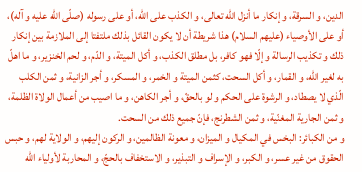الدين، و السرقة، و إنكار ما أنزل اللّه تعالى، و الكذب على اللّه، أو على رسوله (صلّى اللّه عليه و آله)، أو على الأوصياء (عليهم السلام) هذا شريطة أن لا يكون القائل بذلك ملتفتا إلى الملازمة بين إنكار ذلك و تكذيب الرسالة و إلّا فهو كافر، بل مطلق الكذب، و أكل الميتة، و الدّم، و لحم الخنزير، و ما اهلّ به لغير اللّه، و القمار، و أكل السحت، كثمن الميتة و الخمر، و المسكر، و أجر الزانية، و ثمن الكلب الّذي لا يصطاد، و الرشوة على الحكم و لو بالحقّ، و أجر الكاهن، و ما اصيب من أعمال الولاة الظلمة، و ثمن الجارية المغنّية، و ثمن الشطرنج، فإنّ جميع ذلك من السحت.
و من الكبائر: البخس في المكيال و الميزان، و معونة الظالمين، و الركون إليهم، و الولاية لهم، و حبس الحقوق من غير عسر، و الكبر، و الإسراف و التبذير، و الاستخفاف بالحجّ، و المحاربة لأولياء اللّه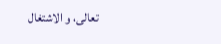تعالى، و الاشتغال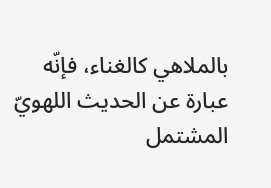بالملاهي كالغناء، فإنّه عبارة عن الحديث اللهويّ المشتمل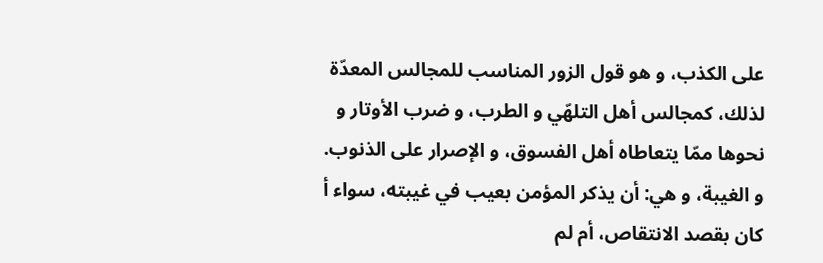على الكذب، و هو قول الزور المناسب للمجالس المعدّة لذلك، كمجالس أهل التلهّي و الطرب، و ضرب الأوتار و نحوها ممّا يتعاطاه أهل الفسوق، و الإصرار على الذنوب.
و الغيبة، و هي: أن يذكر المؤمن بعيب في غيبته، سواء أ كان بقصد الانتقاص، أم لم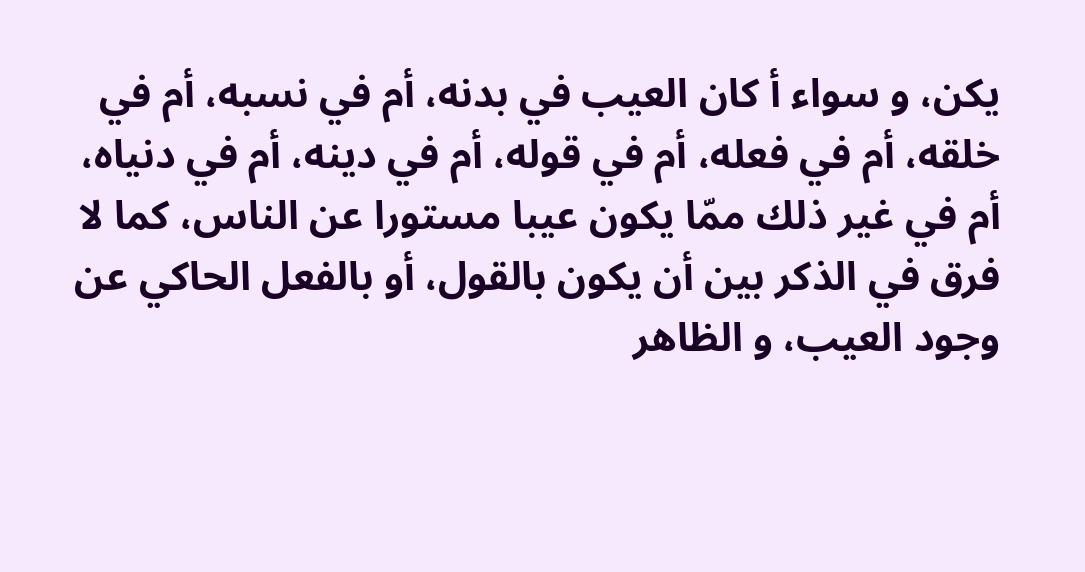يكن، و سواء أ كان العيب في بدنه، أم في نسبه، أم في خلقه، أم في فعله، أم في قوله، أم في دينه، أم في دنياه، أم في غير ذلك ممّا يكون عيبا مستورا عن الناس، كما لا فرق في الذكر بين أن يكون بالقول، أو بالفعل الحاكي عن وجود العيب، و الظاهر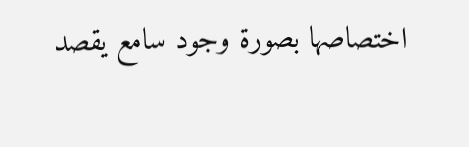اختصاصها بصورة وجود سامع يقصد